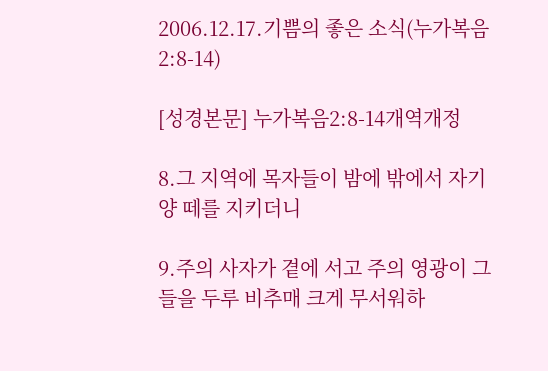2006.12.17.기쁨의 좋은 소식(누가복음2:8-14)

[성경본문] 누가복음2:8-14개역개정

8.그 지역에 목자들이 밤에 밖에서 자기 양 떼를 지키더니

9.주의 사자가 곁에 서고 주의 영광이 그들을 두루 비추매 크게 무서워하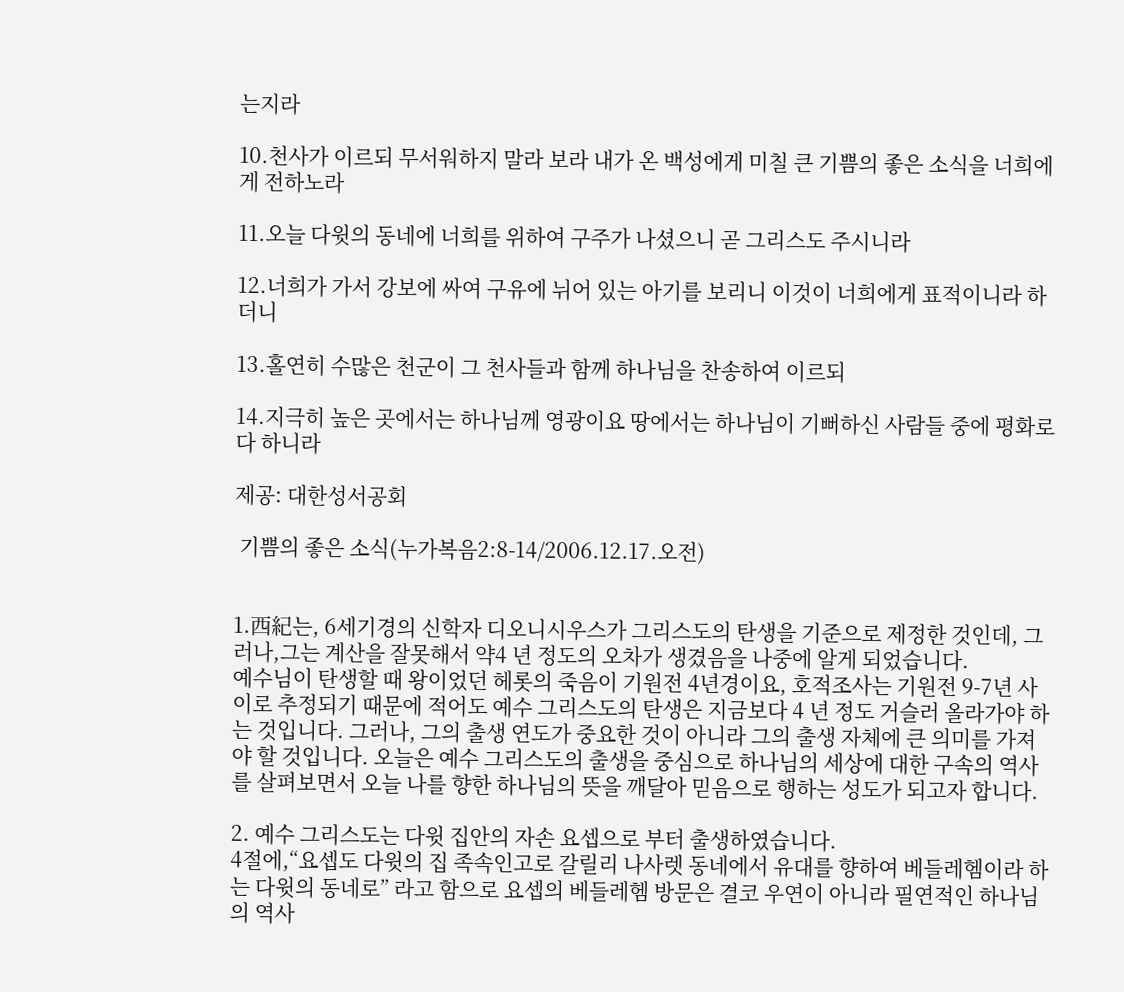는지라

10.천사가 이르되 무서워하지 말라 보라 내가 온 백성에게 미칠 큰 기쁨의 좋은 소식을 너희에게 전하노라

11.오늘 다윗의 동네에 너희를 위하여 구주가 나셨으니 곧 그리스도 주시니라

12.너희가 가서 강보에 싸여 구유에 뉘어 있는 아기를 보리니 이것이 너희에게 표적이니라 하더니

13.홀연히 수많은 천군이 그 천사들과 함께 하나님을 찬송하여 이르되

14.지극히 높은 곳에서는 하나님께 영광이요 땅에서는 하나님이 기뻐하신 사람들 중에 평화로다 하니라

제공: 대한성서공회

 기쁨의 좋은 소식(누가복음2:8-14/2006.12.17.오전)


1.西紀는, 6세기경의 신학자 디오니시우스가 그리스도의 탄생을 기준으로 제정한 것인데, 그러나,그는 계산을 잘못해서 약4 년 정도의 오차가 생겼음을 나중에 알게 되었습니다.
예수님이 탄생할 때 왕이었던 헤롯의 죽음이 기원전 4년경이요, 호적조사는 기원전 9-7년 사이로 추정되기 때문에 적어도 예수 그리스도의 탄생은 지금보다 4 년 정도 거슬러 올라가야 하는 것입니다. 그러나, 그의 출생 연도가 중요한 것이 아니라 그의 출생 자체에 큰 의미를 가져야 할 것입니다. 오늘은 예수 그리스도의 출생을 중심으로 하나님의 세상에 대한 구속의 역사를 살펴보면서 오늘 나를 향한 하나님의 뜻을 깨달아 믿음으로 행하는 성도가 되고자 합니다.

2. 예수 그리스도는 다윗 집안의 자손 요셉으로 부터 출생하였습니다.
4절에,“요셉도 다윗의 집 족속인고로 갈릴리 나사렛 동네에서 유대를 향하여 베들레헴이라 하는 다윗의 동네로” 라고 함으로 요셉의 베들레헴 방문은 결코 우연이 아니라 필연적인 하나님의 역사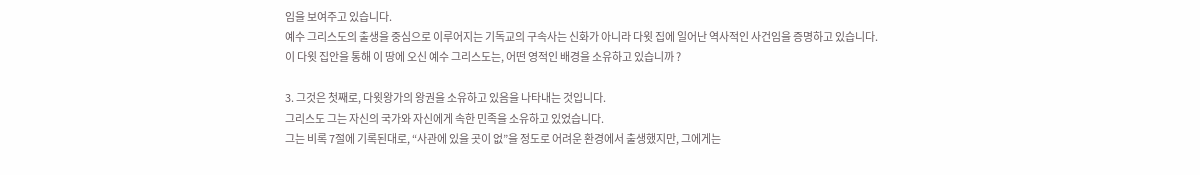임을 보여주고 있습니다.
예수 그리스도의 출생을 중심으로 이루어지는 기독교의 구속사는 신화가 아니라 다윗 집에 일어난 역사적인 사건임을 증명하고 있습니다.
이 다윗 집안을 통해 이 땅에 오신 예수 그리스도는, 어떤 영적인 배경을 소유하고 있습니까 ?

3. 그것은 첫째로, 다윗왕가의 왕권을 소유하고 있음을 나타내는 것입니다.
그리스도 그는 자신의 국가와 자신에게 속한 민족을 소유하고 있었습니다.
그는 비록 7절에 기록된대로, “사관에 있을 곳이 없”을 정도로 어려운 환경에서 출생했지만, 그에게는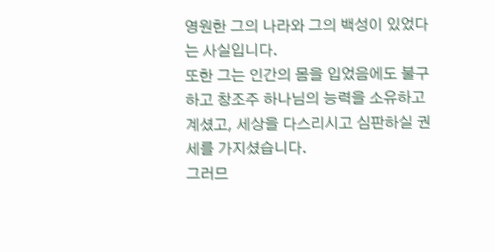영원한 그의 나라와 그의 백성이 있었다는 사실입니다.
또한 그는 인간의 몸을 입었음에도 불구하고 창조주 하나님의 능력을 소유하고 계셨고, 세상을 다스리시고 심판하실 권세를 가지셨습니다.
그러므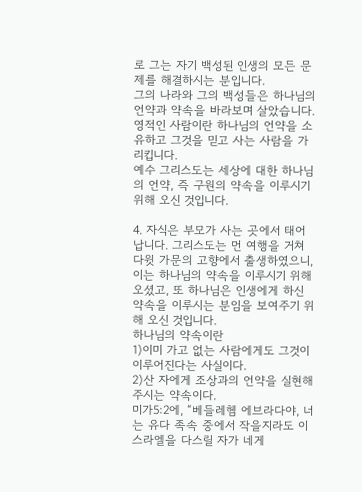로 그는 자기 백성된 인생의 모든 문제를 해결하시는 분입니다.
그의 나라와 그의 백성들은 하나님의 언약과 약속을 바라보며 살았습니다.
영적인 사람이란 하나님의 언약을 소유하고 그것을 믿고 사는 사람을 가리킵니다.
예수 그리스도는 세상에 대한 하나님의 언약, 즉 구원의 약속을 이루시기 위해 오신 것입니다.

4. 자식은 부모가 사는 곳에서 태어납니다. 그리스도는 먼 여행을 거쳐 다윗 가문의 고향에서 출생하였으니, 이는 하나님의 약속을 이루시기 위해 오셨고, 또 하나님은 인생에게 하신 약속을 이루시는 분임을 보여주기 위해 오신 것입니다.
하나님의 약속이란
1)이미 가고 없는 사람에게도 그것이 이루어진다는 사실이다.
2)산 자에게 조상과의 언약을 실현해 주시는 약속이다.
미가5:2에, “베들레헴 에브라다야, 너는 유다 족속 중에서 작을지라도 이스라엘을 다스릴 자가 네게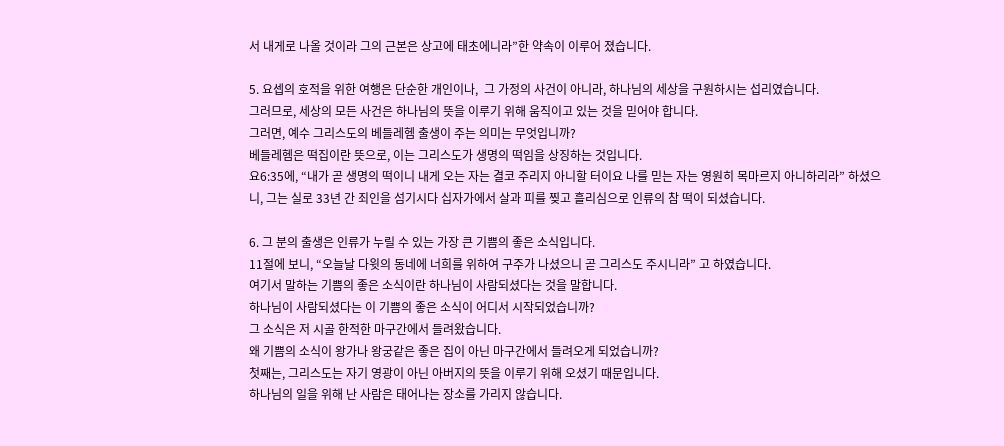서 내게로 나올 것이라 그의 근본은 상고에 태초에니라”한 약속이 이루어 졌습니다.

5. 요셉의 호적을 위한 여행은 단순한 개인이나,  그 가정의 사건이 아니라, 하나님의 세상을 구원하시는 섭리였습니다.
그러므로, 세상의 모든 사건은 하나님의 뜻을 이루기 위해 움직이고 있는 것을 믿어야 합니다.
그러면, 예수 그리스도의 베들레헴 출생이 주는 의미는 무엇입니까?
베들레헴은 떡집이란 뜻으로, 이는 그리스도가 생명의 떡임을 상징하는 것입니다.
요6:35에, “내가 곧 생명의 떡이니 내게 오는 자는 결코 주리지 아니할 터이요 나를 믿는 자는 영원히 목마르지 아니하리라” 하셨으니, 그는 실로 33년 간 죄인을 섬기시다 십자가에서 살과 피를 찢고 흘리심으로 인류의 참 떡이 되셨습니다.

6. 그 분의 출생은 인류가 누릴 수 있는 가장 큰 기쁨의 좋은 소식입니다.
11절에 보니, “오늘날 다윗의 동네에 너희를 위하여 구주가 나셨으니 곧 그리스도 주시니라” 고 하였습니다.
여기서 말하는 기쁨의 좋은 소식이란 하나님이 사람되셨다는 것을 말합니다.
하나님이 사람되셨다는 이 기쁨의 좋은 소식이 어디서 시작되었습니까?
그 소식은 저 시골 한적한 마구간에서 들려왔습니다.
왜 기쁨의 소식이 왕가나 왕궁같은 좋은 집이 아닌 마구간에서 들려오게 되었습니까?
첫째는, 그리스도는 자기 영광이 아닌 아버지의 뜻을 이루기 위해 오셨기 때문입니다.
하나님의 일을 위해 난 사람은 태어나는 장소를 가리지 않습니다.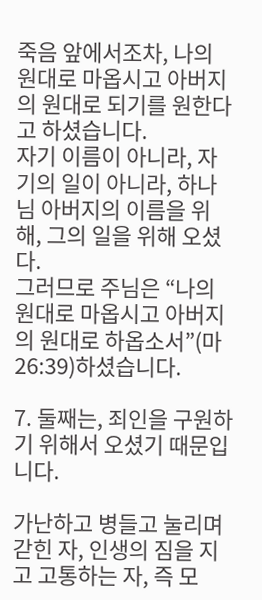죽음 앞에서조차, 나의 원대로 마옵시고 아버지의 원대로 되기를 원한다고 하셨습니다.
자기 이름이 아니라, 자기의 일이 아니라, 하나님 아버지의 이름을 위해, 그의 일을 위해 오셨다.
그러므로 주님은 “나의 원대로 마옵시고 아버지의 원대로 하옵소서”(마26:39)하셨습니다.

7. 둘째는, 죄인을 구원하기 위해서 오셨기 때문입니다.

가난하고 병들고 눌리며 갇힌 자, 인생의 짐을 지고 고통하는 자, 즉 모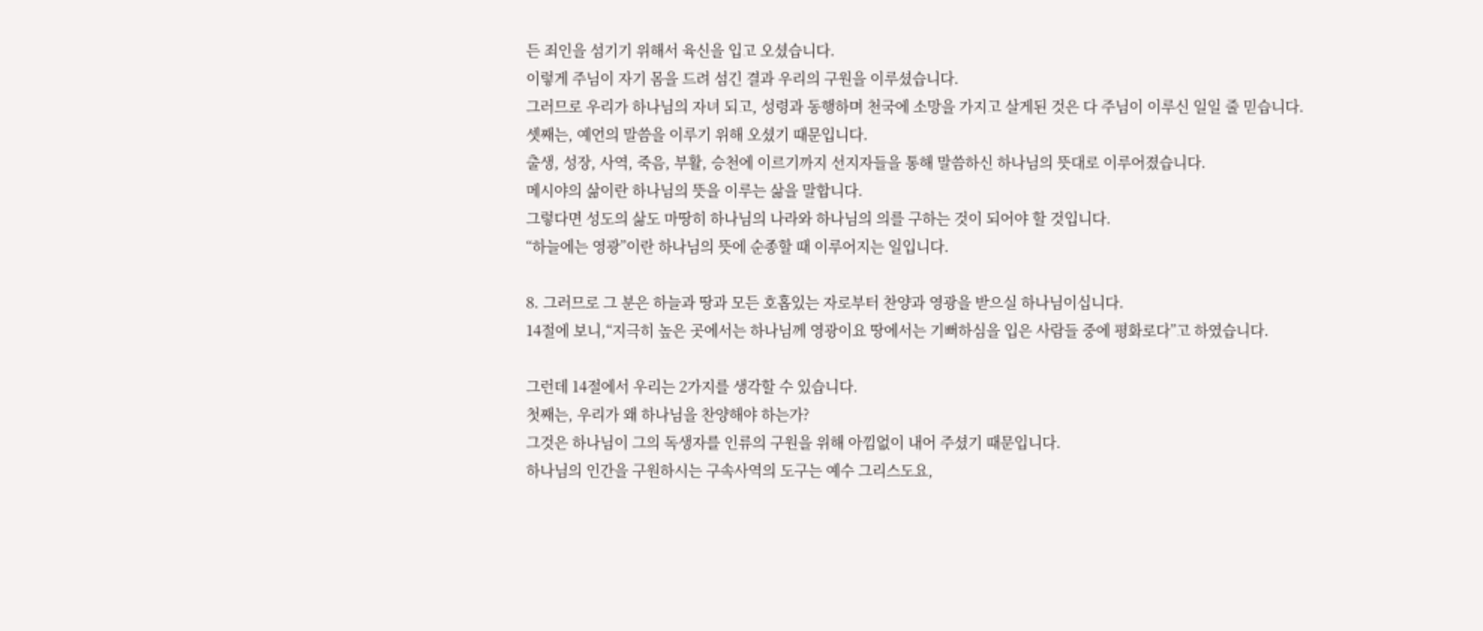든 죄인을 섬기기 위해서 육신을 입고 오셨습니다.
이렇게 주님이 자기 몸을 드려 섬긴 결과 우리의 구원을 이루셨습니다.
그러므로 우리가 하나님의 자녀 되고, 성령과 동행하며 천국에 소망을 가지고 살게된 것은 다 주님이 이루신 일일 줄 믿습니다.
셋째는, 예언의 말씀을 이루기 위해 오셨기 때문입니다.
출생, 성장, 사역, 죽음, 부활, 승천에 이르기까지 선지자들을 통해 말씀하신 하나님의 뜻대로 이루어졌습니다.
메시야의 삶이란 하나님의 뜻을 이루는 삶을 말합니다.
그렇다면 성도의 삶도 마땅히 하나님의 나라와 하나님의 의를 구하는 것이 되어야 할 것입니다.
“하늘에는 영광”이란 하나님의 뜻에 순종할 때 이루어지는 일입니다.

8. 그러므로 그 분은 하늘과 땅과 모든 호홉있는 자로부터 찬양과 영광을 받으실 하나님이십니다.
14절에 보니,“지극히 높은 곳에서는 하나님께 영광이요 땅에서는 기뻐하심을 입은 사람들 중에 평화로다”고 하였습니다.

그런데 14절에서 우리는 2가지를 생각할 수 있습니다.
첫째는, 우리가 왜 하나님을 찬양해야 하는가?
그것은 하나님이 그의 독생자를 인류의 구원을 위해 아낌없이 내어 주셨기 때문입니다.
하나님의 인간을 구원하시는 구속사역의 도구는 예수 그리스도요,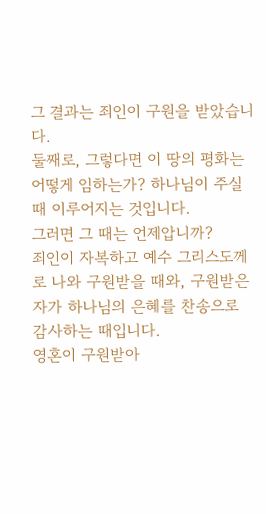그 결과는 죄인이 구원을 받았습니다.
둘째로, 그렇다면 이 땅의 평화는 어떻게 임하는가? 하나님이 주실 때 이루어지는 것입니다.
그러면 그 때는 언제압니까?
죄인이 자복하고 예수 그리스도께로 나와 구원받을 때와, 구원받은 자가 하나님의 은혜를 찬송으로 감사하는 때입니다.
영혼이 구원받아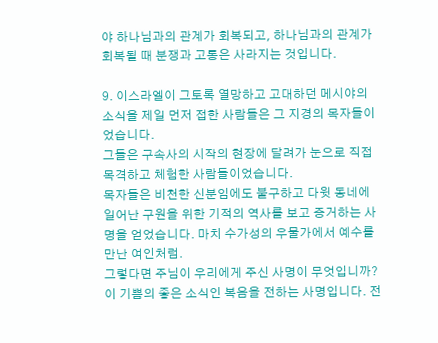야 하나님과의 관계가 회복되고, 하나님과의 관계가 회복될 때 분쟁과 고통은 사라지는 것입니다.

9. 이스라엘이 그토록 열망하고 고대하던 메시야의 소식을 제일 먼저 접한 사람들은 그 지경의 목자들이었습니다.
그들은 구속사의 시작의 현장에 달려가 눈으로 직접 목격하고 체험한 사람들이었습니다.
목자들은 비천한 신분임에도 불구하고 다윗 동네에 일어난 구원을 위한 기적의 역사를 보고 증거하는 사명을 얻었습니다. 마치 수가성의 우물가에서 예수를 만난 여인처럼.
그렇다면 주님이 우리에게 주신 사명이 무엇입니까?
이 기쁨의 좋은 소식인 복음을 전하는 사명입니다. 전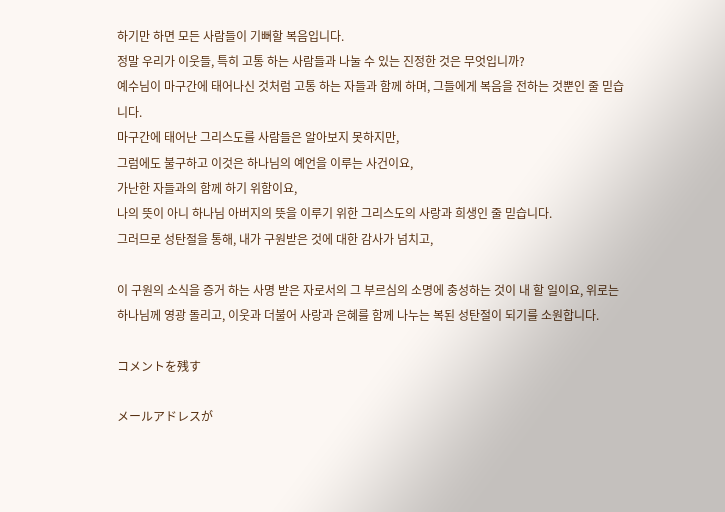하기만 하면 모든 사람들이 기뻐할 복음입니다.
정말 우리가 이웃들, 특히 고통 하는 사람들과 나눌 수 있는 진정한 것은 무엇입니까?
예수님이 마구간에 태어나신 것처럼 고통 하는 자들과 함께 하며, 그들에게 복음을 전하는 것뿐인 줄 믿습니다.
마구간에 태어난 그리스도를 사람들은 알아보지 못하지만,
그럼에도 불구하고 이것은 하나님의 예언을 이루는 사건이요,
가난한 자들과의 함께 하기 위함이요,
나의 뜻이 아니 하나님 아버지의 뜻을 이루기 위한 그리스도의 사랑과 희생인 줄 믿습니다.
그러므로 성탄절을 통해, 내가 구원받은 것에 대한 감사가 넘치고,

이 구원의 소식을 증거 하는 사명 받은 자로서의 그 부르심의 소명에 충성하는 것이 내 할 일이요, 위로는 하나님께 영광 돌리고, 이웃과 더불어 사랑과 은혜를 함께 나누는 복된 성탄절이 되기를 소원합니다.

コメントを残す

メールアドレスが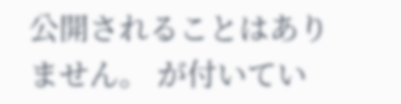公開されることはありません。 が付いてい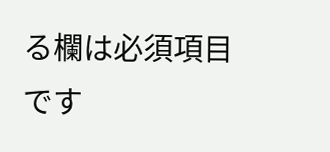る欄は必須項目です